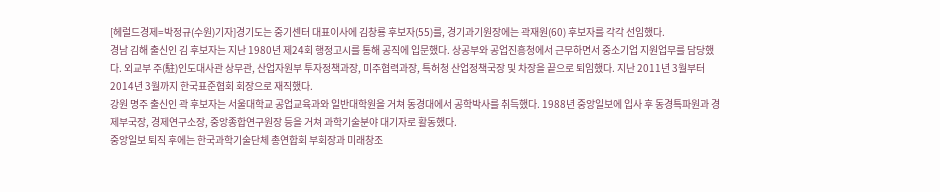[헤럴드경제=박정규(수원)기자]경기도는 중기센터 대표이사에 김창룡 후보자(55)를, 경기과기원장에는 곽재원(60) 후보자를 각각 선임했다.
경남 김해 출신인 김 후보자는 지난 1980년 제24회 행정고시를 통해 공직에 입문했다. 상공부와 공업진흥청에서 근무하면서 중소기업 지원업무를 담당했다. 외교부 주(駐)인도대사관 상무관, 산업자원부 투자정책과장, 미주협력과장, 특허청 산업정책국장 및 차장을 끝으로 퇴임했다. 지난 2011년 3월부터 2014년 3월까지 한국표준협회 회장으로 재직했다.
강원 명주 출신인 곽 후보자는 서울대학교 공업교육과와 일반대학원을 거쳐 동경대에서 공학박사를 취득했다. 1988년 중앙일보에 입사 후 동경특파원과 경제부국장, 경제연구소장, 중앙종합연구원장 등을 거쳐 과학기술분야 대기자로 활동했다.
중앙일보 퇴직 후에는 한국과학기술단체 총연합회 부회장과 미래창조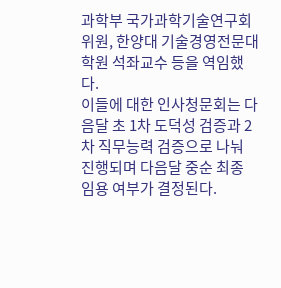과학부 국가과학기술연구회 위원, 한양대 기술경영전문대학원 석좌교수 등을 역임했다.
이들에 대한 인사청문회는 다음달 초 1차 도덕성 검증과 2차 직무능력 검증으로 나눠 진행되며 다음달 중순 최종 임용 여부가 결정된다.